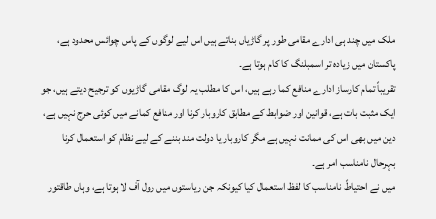ملک میں چند ہی ادارے مقامی طور پر گاڑیاں بناتے ہیں اس لیے لوگوں کے پاس چوائس محدود ہے، پاکستان میں زیادہ تر اسمبلنگ کا کام ہوتا ہے۔
تقریباً تمام کارساز ادارے منافع کما رہے ہیں، اس کا مطلب یہ لوگ مقامی گاڑیوں کو ترجیح دیتے ہیں، جو ایک مثبت بات ہے، قوانین اور ضوابط کے مطابق کاروبار کرنا اور منافع کمانے میں کوئی حرج نہیں ہے، دین میں بھی اس کی ممانت نہیں ہے مگر کاروبار یا دولت مند بننے کے لیے نظام کو استعمال کرنا بہرحال نامناسب امر ہے۔
میں نے احتیاطً نامناسب کا لفظ استعمال کیا کیونکہ جن ریاستوں میں رول آف لا ہوتا ہے، وہاں طاقتور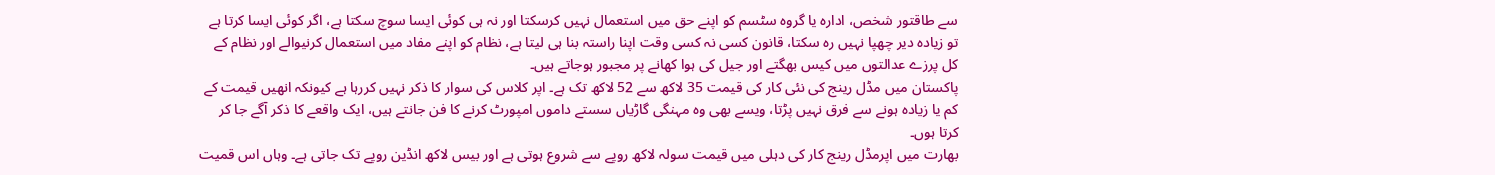سے طاقتور شخص، ادارہ یا گروہ سٹسم کو اپنے حق میں استعمال نہیں کرسکتا اور نہ ہی کوئی ایسا سوچ سکتا ہے، اگر کوئی ایسا کرتا ہے تو زیادہ دیر چھپا نہیں رہ سکتا، قانون کسی نہ کسی وقت اپنا راستہ بنا ہی لیتا ہے، نظام کو اپنے مفاد میں استعمال کرنیوالے اور نظام کے کل پرزے عدالتوں میں کیس بھگتے اور جیل کی ہوا کھانے پر مجبور ہوجاتے ہیں۔
پاکستان میں مڈل رینج کی نئی کار کی قیمت 35 لاکھ سے 52 لاکھ تک ہے۔ اپر کلاس کی سوار کا ذکر نہیں کررہا ہے کیونکہ انھیں قیمت کے کم یا زیادہ ہونے سے فرق نہیں پڑتا، ویسے بھی وہ مہنگی گاڑیاں سستے داموں امپورٹ کرنے کا فن جانتے ہیں، ایک واقعے کا ذکر آگے جا کر کرتا ہوں۔
بھارت میں اپرمڈل رینج کار کی دہلی میں قیمت سولہ لاکھ روپے سے شروع ہوتی ہے اور بیس لاکھ انڈین روپے تک جاتی ہے۔ وہاں اس قمیت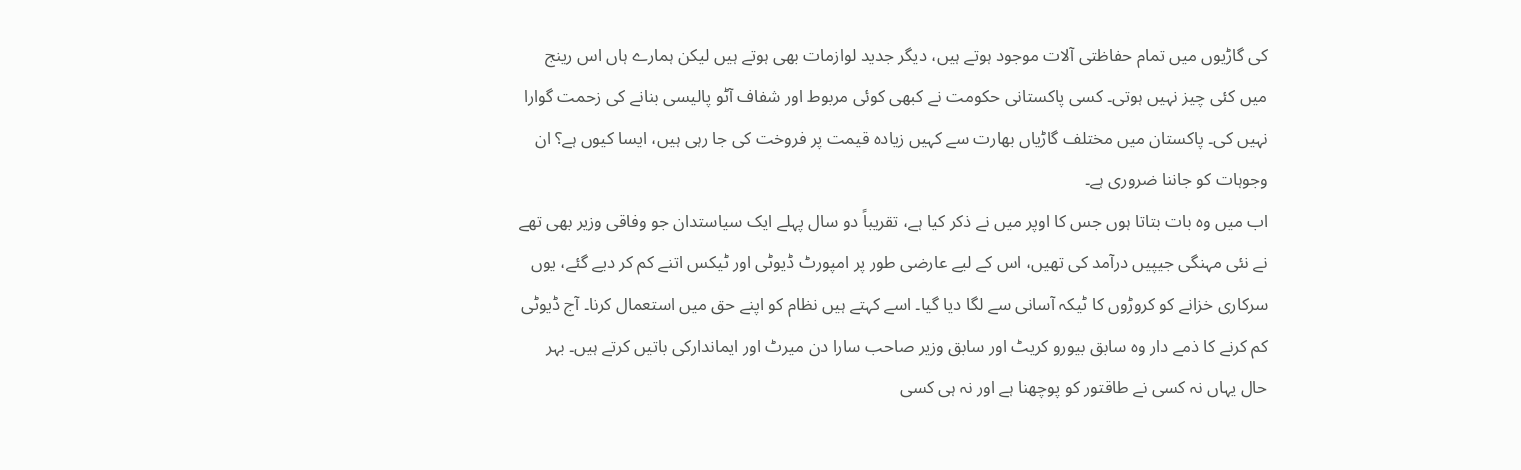کی گاڑیوں میں تمام حفاظتی آلات موجود ہوتے ہیں، دیگر جدید لوازمات بھی ہوتے ہیں لیکن ہمارے ہاں اس رینج میں کئی چیز نہیں ہوتی۔ کسی پاکستانی حکومت نے کبھی کوئی مربوط اور شفاف آٹو پالیسی بنانے کی زحمت گوارا نہیں کی۔ پاکستان میں مختلف گاڑیاں بھارت سے کہیں زیادہ قیمت پر فروخت کی جا رہی ہیں، ایسا کیوں ہے؟ ان وجوہات کو جاننا ضروری ہے۔
اب میں وہ بات بتاتا ہوں جس کا اوپر میں نے ذکر کیا ہے، تقریباً دو سال پہلے ایک سیاستدان جو وفاقی وزیر بھی تھے نے نئی مہنگی جیپیں درآمد کی تھیں، اس کے لیے عارضی طور پر امپورٹ ڈیوٹی اور ٹیکس اتنے کم کر دیے گئے، یوں سرکاری خزانے کو کروڑوں کا ٹیکہ آسانی سے لگا دیا گیا۔ اسے کہتے ہیں نظام کو اپنے حق میں استعمال کرنا۔ آج ڈیوٹی کم کرنے کا ذمے دار وہ سابق بیورو کریٹ اور سابق وزیر صاحب سارا دن میرٹ اور ایماندارکی باتیں کرتے ہیں۔ بہر حال یہاں نہ کسی نے طاقتور کو پوچھنا ہے اور نہ ہی کسی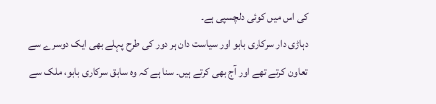کی اس میں کوئی دلچسپی ہے۔
دہاڑی دار سرکاری بابو اور سیاست دان ہر دور کی طرح پہلے بھی ایک دوسرے سے تعاون کرتے تھے اور آج بھی کرتے ہیں۔ سنا ہے کہ وہ سابق سرکاری بابو، ملک سے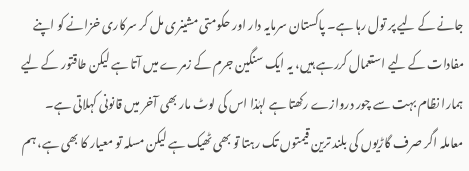جانے کے لیے پر تول رہا ہے۔ پاکستان سرمایہ دار اور حکومتی مشینری مل کر سرکاری خزانے کو اپنے مفادات کے لیے استعمال کررہے ہیں، یہ ایک سنگین جرم کے زمرے میں آتا ہے لیکن طاقتور کے لیے ہمارا نظام بہت سے چور دروازے رکھتا ہے لہٰذا اس کی لوٹ مار بھی آخر میں قانونی کہلاتی ہے۔
معاملہ اگر صرف گاڑیوں کی بلند ترین قیمتوں تک رہتا تو بھی ٹھیک ہے لیکن مسلہ تو معیار کا بھی ہے، ہم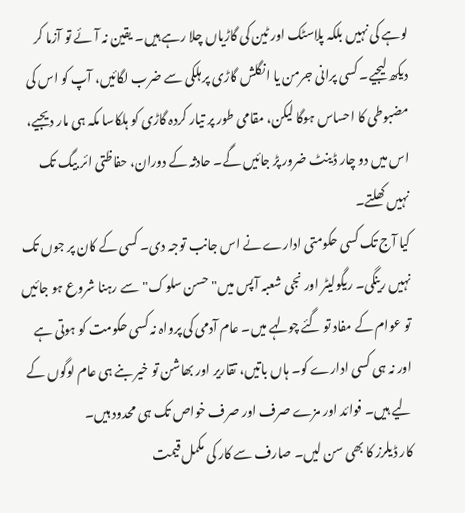لوہے کی نہیں بلکہ پلاسٹک اور ٹین کی گاڑیاں چلا رہے ہیں۔ یقین نہ آئے تو آزما کر دیکھ لیجیے۔ کسی پرانی جرمن یا انگلش گاڑی پر ہلکی سے ضرب لگائیں، آپ کو اس کی مضبوطی کا احساس ہوگا لیکن، مقامی طور پر تیار کردہ گاڑی کو ہلکاسا مکہ ہی مار دیجیے، اس میں دو چار ڈینٹ ضرور پڑ جائیں گے۔ حادثہ کے دوران، حفاظتی ائر بیگ تک نہیں کھلتے۔
کیا آج تک کسی حکومتی ادارے نے اس جانب توجہ دی۔ کسی کے کان پر جوں تک نہیں رینگی۔ ریگولیٹر اور نجی شعبہ آپس میں"حسن سلوک"سے رہنا شروع ہو جائیں تو عوام کے مفاد تو گئے چولہے میں۔ عام آدمی کی پرواہ نہ کسی حکومت کو ہوتی ہے اور نہ ہی کسی ادارے کو۔ ہاں باتیں، تقاریر اور بھاشن تو خیر بنے ہی عام لوگوں کے لیے ہیں۔ فوائد اور مزے صرف اور صرف خواص تک ہی محدود ہیں۔
کار ڈیلرز کا بھی سن لیں۔ صارف سے کار کی مکمل قیمت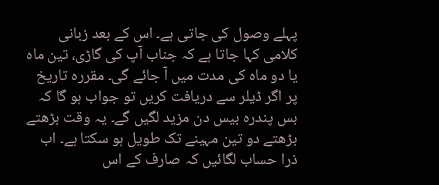پہلے وصول کی جاتی ہے۔ اس کے بعد زبانی کلامی کہا جاتا ہے کہ جناب آپ کی گاڑی، تین ماہ یا دو ماہ کی مدت میں آ جائے گی۔ مقررہ تاریخ پر اگر ڈیلر سے دریافت کریں تو جواب ہو گا کہ بس پندرہ بیس دن مزید لگیں گے۔ یہ وقت بڑھتے بڑھتے دو تین مہینے تک طویل ہو سکتا ہے۔ اب ذرا حساب لگائیں کہ صارف کے اس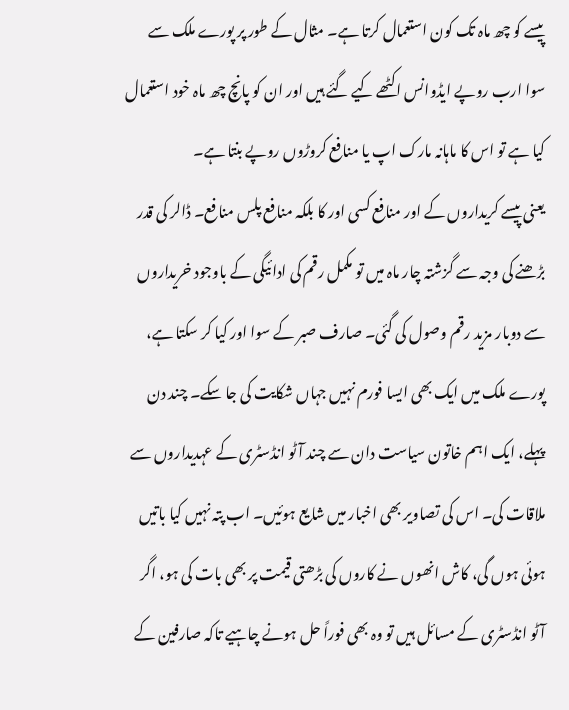پیسے کو چھ ماہ تک کون استعمال کرتا ہے۔ مثال کے طور پر پورے ملک سے سوا ارب روپے ایڈوانس اکٹھے کیے گئے ہیں اور ان کو پانچ چھ ماہ خود استعمال کیا ہے تو اس کا ماہانہ مارک اپ یا منافع کروڑوں روپے بنتا ہے۔
یعنی پیسے کریداروں کے اور منافع کسی اور کا بلکہ منافع پلس منافع۔ ڈالر کی قدر بڑھنے کی وجہ سے گزشتہ چار ماہ میں تو مکمل رقم کی ادائیگی کے باوجود خریداروں سے دوبار مزید رقم وصول کی گئی۔ صارف صبر کے سوا اور کیا کر سکتا ہے، پورے ملک میں ایک بھی ایسا فورم نہیں جہاں شکایت کی جا سکے۔ چند دن پہلے، ایک اہم خاتون سیاست دان سے چند آٹو انڈسٹری کے عہدیداروں سے ملاقات کی۔ اس کی تصاویر بھی اخبار میں شایع ہوئیں۔ اب پتہ نہیں کیا باتیں ہوئی ہوں گی، کاش انھوں نے کاروں کی بڑھتی قیمت پر بھی بات کی ہو، اگر آٹو انڈسٹری کے مسائل ہیں تو وہ بھی فوراً حل ہونے چاہیے تاکہ صارفین کے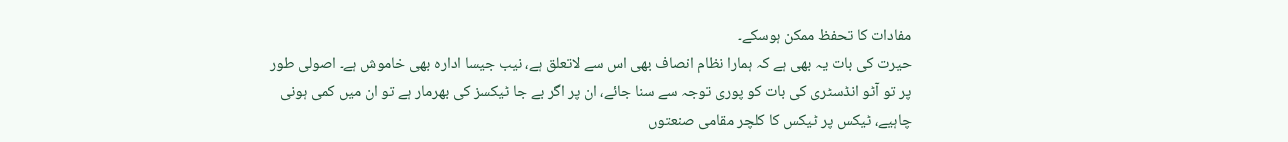مفادات کا تحفظ ممکن ہوسکے۔
حیرت کی بات یہ بھی ہے کہ ہمارا نظام انصاف بھی اس سے لاتعلق ہے، نیب جیسا ادارہ بھی خاموش ہے۔ اصولی طور پر تو آٹو انڈسٹری کی بات کو پوری توجہ سے سنا جائے، ان پر اگر بے جا ٹیکسز کی بھرمار ہے تو ان میں کمی ہونی چاہیے، ٹیکس پر ٹیکس کا کلچر مقامی صنعتوں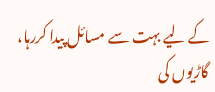کے لیے بہت سے مسائل پیدا کررہا، گاڑیوں کی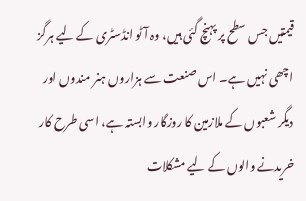قیمتیں جس سطح پر پہنچ گئی ہیں، وہ آٹو انڈسٹری کے لیے ہرگز اچھی نہیں ہے۔ اس صنعت سے ہزاروں ہنر مندوں اور دیگر شعبوں کے ملازمین کا روزگار وابستہ ہے، اسی طرح کار خریدنے والوں کے لیے مشکلات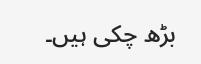بڑھ چکی ہیں۔